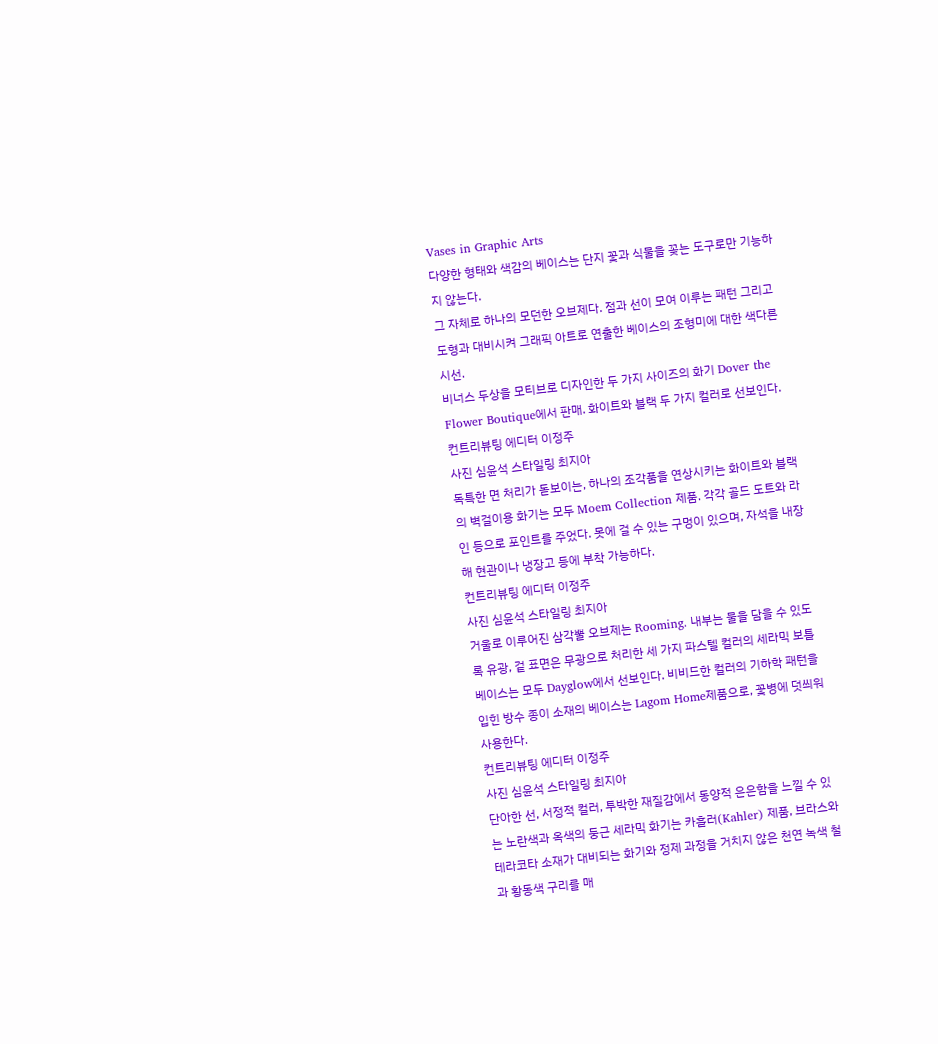Vases in Graphic Arts
다양한 형태와 색감의 베이스는 단지 꽃과 식물을 꽂는 도구로만 기능하지 않는다.
그 자체로 하나의 모던한 오브제다. 점과 선이 모여 이루는 패턴 그리고 도형과 대비시켜 그래픽 아트로 연출한 베이스의 조형미에 대한 색다른 시선.
비너스 두상을 모티브로 디자인한 두 가지 사이즈의 화기 Dover the Flower Boutique에서 판매. 화이트와 블랙 두 가지 컬러로 선보인다.
컨트리뷰팅 에디터 이정주
사진 심윤석 스타일링 최지아
독특한 면 처리가 돋보이는, 하나의 조각품을 연상시키는 화이트와 블랙의 벽걸이용 화기는 모두 Moem Collection 제품. 각각 골드 도트와 라인 등으로 포인트를 주었다. 못에 걸 수 있는 구멍이 있으며, 자석을 내장해 현관이나 냉장고 등에 부착 가능하다.
컨트리뷰팅 에디터 이정주
사진 심윤석 스타일링 최지아
거울로 이루어진 삼각뿔 오브제는 Rooming. 내부는 물을 담을 수 있도록 유광, 겉 표면은 무광으로 처리한 세 가지 파스텔 컬러의 세라믹 보틀 베이스는 모두 Dayglow에서 선보인다. 비비드한 컬러의 기하학 패턴을 입힌 방수 종이 소재의 베이스는 Lagom Home제품으로, 꽃병에 덧씌워 사용한다.
컨트리뷰팅 에디터 이정주
사진 심윤석 스타일링 최지아
단아한 선, 서정적 컬러, 투박한 재질감에서 동양적 은은함을 느낄 수 있는 노란색과 옥색의 둥근 세라믹 화기는 카흘러(Kahler) 제품, 브라스와 테라코타 소재가 대비되는 화기와 정제 과정을 거치지 않은 천연 녹색 철과 황동색 구리를 매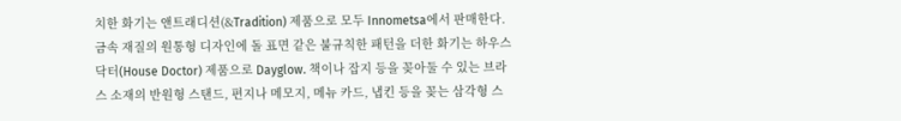치한 화기는 앤트래디션(&Tradition) 제품으로 모두 Innometsa에서 판매한다. 금속 재질의 원통형 디자인에 돌 표면 같은 불규칙한 패턴을 더한 화기는 하우스닥터(House Doctor) 제품으로 Dayglow. 책이나 잡지 등을 꽂아둘 수 있는 브라스 소재의 반원형 스탠드, 편지나 메모지, 메뉴 카드, 냅킨 등을 꽂는 삼각형 스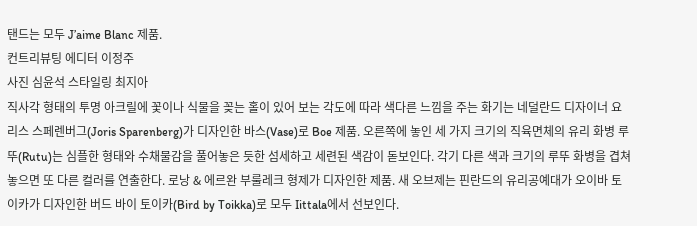탠드는 모두 J’aime Blanc 제품.
컨트리뷰팅 에디터 이정주
사진 심윤석 스타일링 최지아
직사각 형태의 투명 아크릴에 꽃이나 식물을 꽂는 홀이 있어 보는 각도에 따라 색다른 느낌을 주는 화기는 네덜란드 디자이너 요리스 스페렌버그(Joris Sparenberg)가 디자인한 바스(Vase)로 Boe 제품. 오른쪽에 놓인 세 가지 크기의 직육면체의 유리 화병 루뚜(Rutu)는 심플한 형태와 수채물감을 풀어놓은 듯한 섬세하고 세련된 색감이 돋보인다. 각기 다른 색과 크기의 루뚜 화병을 겹쳐놓으면 또 다른 컬러를 연출한다. 로낭 & 에르완 부룰레크 형제가 디자인한 제품. 새 오브제는 핀란드의 유리공예대가 오이바 토이카가 디자인한 버드 바이 토이카(Bird by Toikka)로 모두 Iittala에서 선보인다.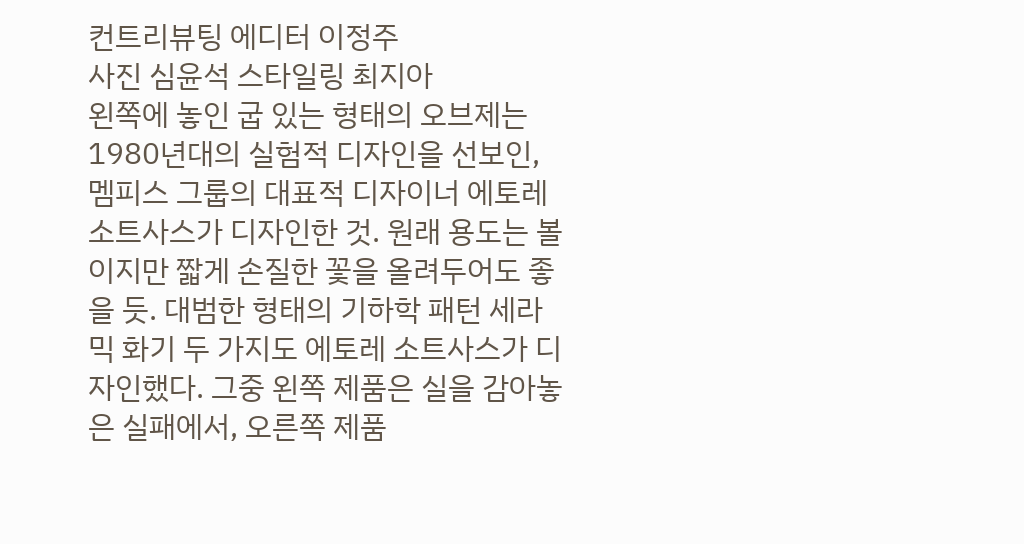컨트리뷰팅 에디터 이정주
사진 심윤석 스타일링 최지아
왼쪽에 놓인 굽 있는 형태의 오브제는 1980년대의 실험적 디자인을 선보인, 멤피스 그룹의 대표적 디자이너 에토레 소트사스가 디자인한 것. 원래 용도는 볼이지만 짧게 손질한 꽃을 올려두어도 좋을 듯. 대범한 형태의 기하학 패턴 세라믹 화기 두 가지도 에토레 소트사스가 디자인했다. 그중 왼쪽 제품은 실을 감아놓은 실패에서, 오른쪽 제품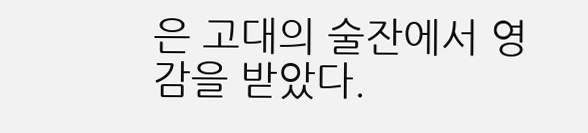은 고대의 술잔에서 영감을 받았다.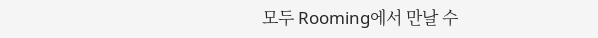모두 Rooming에서 만날 수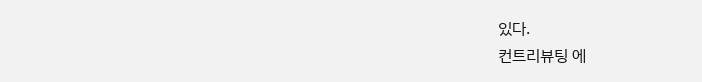있다.
컨트리뷰팅 에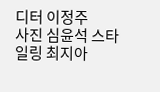디터 이정주
사진 심윤석 스타일링 최지아